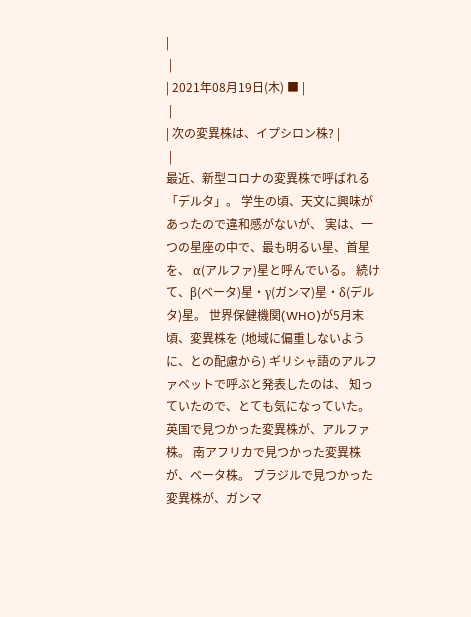|
 |
| 2021年08月19日(木) ■ |
 |
| 次の変異株は、イプシロン株? |
 |
最近、新型コロナの変異株で呼ばれる「デルタ」。 学生の頃、天文に興味があったので違和感がないが、 実は、一つの星座の中で、最も明るい星、首星を、 α(アルファ)星と呼んでいる。 続けて、β(ベータ)星・γ(ガンマ)星・δ(デルタ)星。 世界保健機関(WHO)が5月末頃、変異株を (地域に偏重しないように、との配慮から) ギリシャ語のアルファベットで呼ぶと発表したのは、 知っていたので、とても気になっていた。 英国で見つかった変異株が、アルファ株。 南アフリカで見つかった変異株が、ベータ株。 ブラジルで見つかった変異株が、ガンマ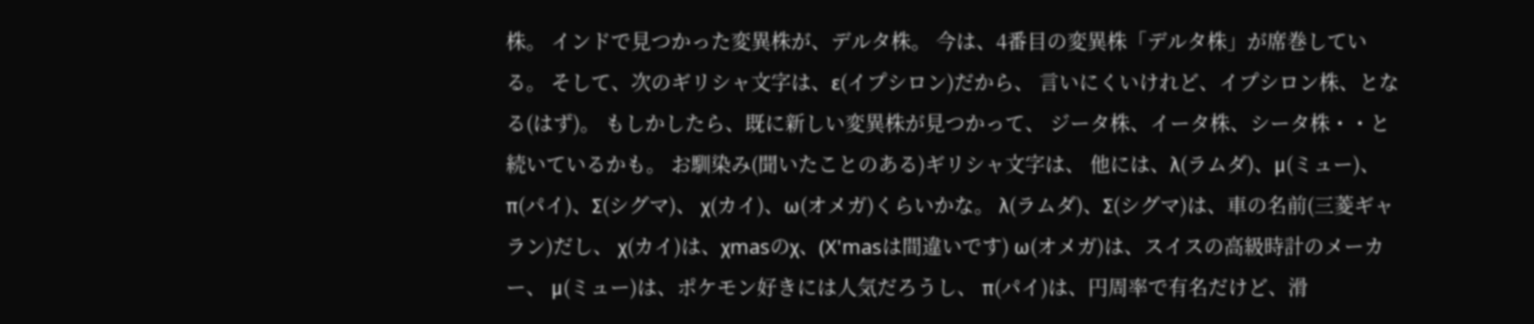株。 インドで見つかった変異株が、デルタ株。 今は、4番目の変異株「デルタ株」が席巻している。 そして、次のギリシャ文字は、ε(イプシロン)だから、 言いにくいけれど、イプシロン株、となる(はず)。 もしかしたら、既に新しい変異株が見つかって、 ジータ株、イータ株、シータ株・・と続いているかも。 お馴染み(聞いたことのある)ギリシャ文字は、 他には、λ(ラムダ)、μ(ミュー)、π(パイ)、Σ(シグマ)、 χ(カイ)、ω(オメガ)くらいかな。 λ(ラムダ)、Σ(シグマ)は、車の名前(三菱ギャラン)だし、 χ(カイ)は、χmasのχ、(X'masは間違いです) ω(オメガ)は、スイスの高級時計のメーカー、 μ(ミュー)は、ポケモン好きには人気だろうし、 π(パイ)は、円周率で有名だけど、滑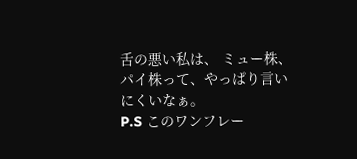舌の悪い私は、 ミュー株、パイ株って、やっぱり言いにくいなぁ。
P.S このワンフレー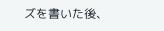ズを書いた後、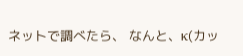ネットで調べたら、 なんと、κ(カッ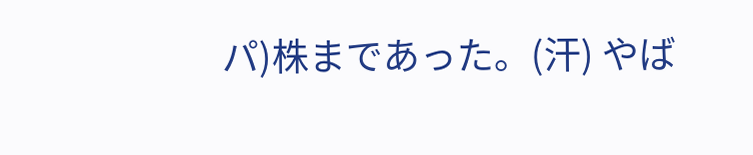パ)株まであった。(汗) やば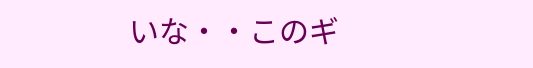いな・・このギ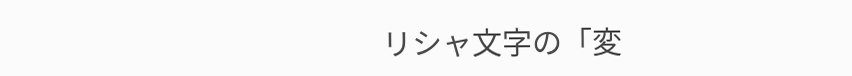リシャ文字の「変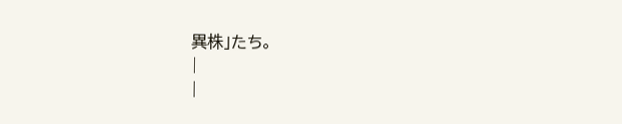異株」たち。
|
|